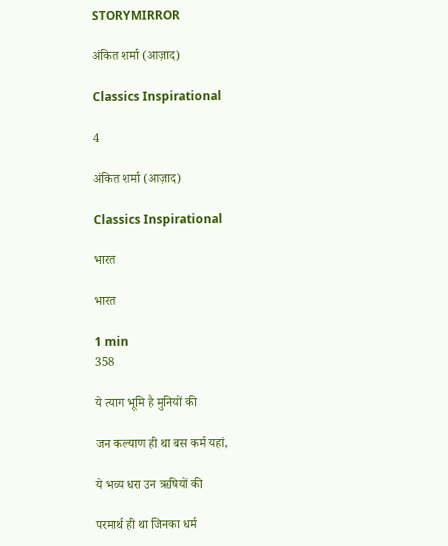STORYMIRROR

अंकित शर्मा (आज़ाद)

Classics Inspirational

4

अंकित शर्मा (आज़ाद)

Classics Inspirational

भारत

भारत

1 min
358

ये त्याग भूमि है मुनियों की

जन कल्याण ही था बस कर्म यहां,

ये भव्य धरा उन ऋषियों की

परमार्थ ही था जिनका धर्म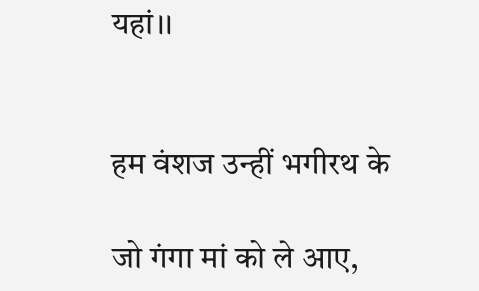यहां।।


हम वंशज उन्हीं भगीरथ के

जो गंगा मां को ले आए,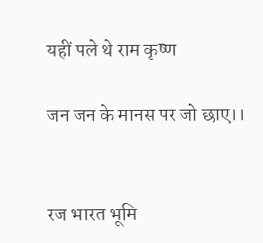यहीं पले थे राम कृष्ण

जन जन के मानस पर जो छाए।।


रज भारत भूमि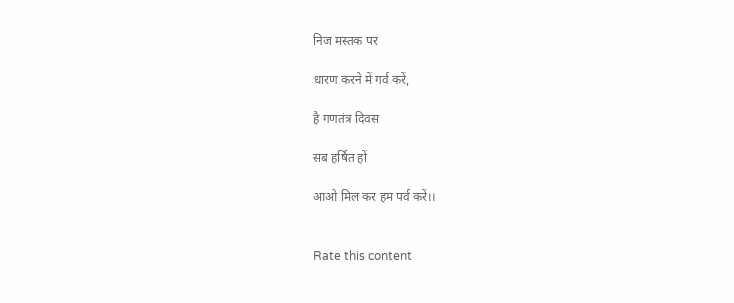निज मस्तक पर

धारण करने में गर्व करें,

है गणतंत्र दिवस

सब हर्षित हों

आओ मिल कर हम पर्व करें।।


Rate this content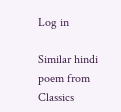Log in

Similar hindi poem from Classics